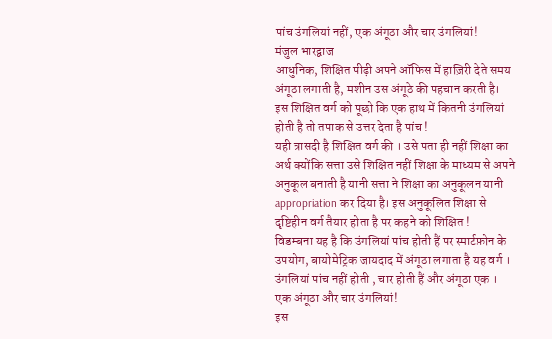पांच उंगलियां नहीं, एक अंगूठा और चार उंगलियां!
मंजुल भारद्वाज
आधुनिक, शिक्षित पीढ़ी अपने ऑफिस में हाज़िरी देते समय अंगूठा लगाती है, मशीन उस अंगूठे की पहचान करती है।
इस शिक्षित वर्ग को पूछो कि एक हाथ में कितनी उंगलियां होती है तो तपाक से उत्तर देता है पांच !
यही त्रासदी है शिक्षित वर्ग की । उसे पता ही नहीं शिक्षा का अर्थ क्योंकि सत्ता उसे शिक्षित नहीं शिक्षा के माध्यम से अपने अनुकूल बनाती है यानी सत्ता ने शिक्षा का अनुकूलन यानी appropriation कर दिया है। इस अनुकूलित शिक्षा से दृष्टिहीन वर्ग तैयार होता है पर कहने को शिक्षित !
विडम्बना यह है कि उंगलियां पांच होती हैं पर स्मार्टफ़ोन के उपयोग, बायोमेट्रिक जायदाद में अंगूठा लगाता है यह वर्ग ।
उंगलियां पांच नहीं होती , चार होती हैं और अंगूठा एक ।
एक अंगूठा और चार उंगलियां!
इस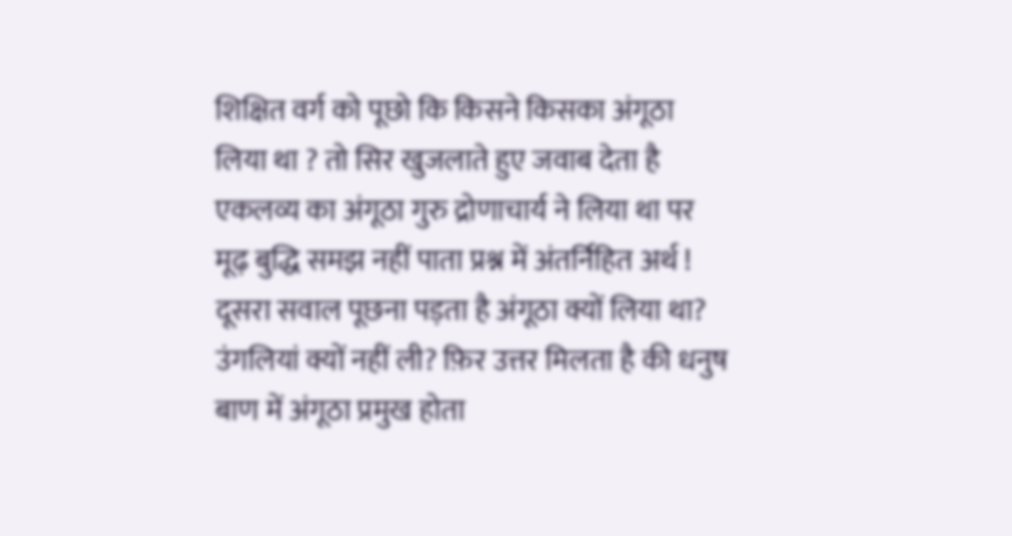शिक्षित वर्ग को पूछो कि किसने किसका अंगूठा लिया था ? तो सिर खुजलाते हुए जवाब देता है एकलव्य का अंगूठा गुरु द्रोणाचार्य ने लिया था पर मूढ़ बुद्धि समझ नहीं पाता प्रश्न में अंतर्निहित अर्थ !
दूसरा सवाल पूछना पड़ता है अंगूठा क्यों लिया था? उंगलियां क्यों नहीं ली? फ़िर उत्तर मिलता है की धनुष बाण में अंगूठा प्रमुख होता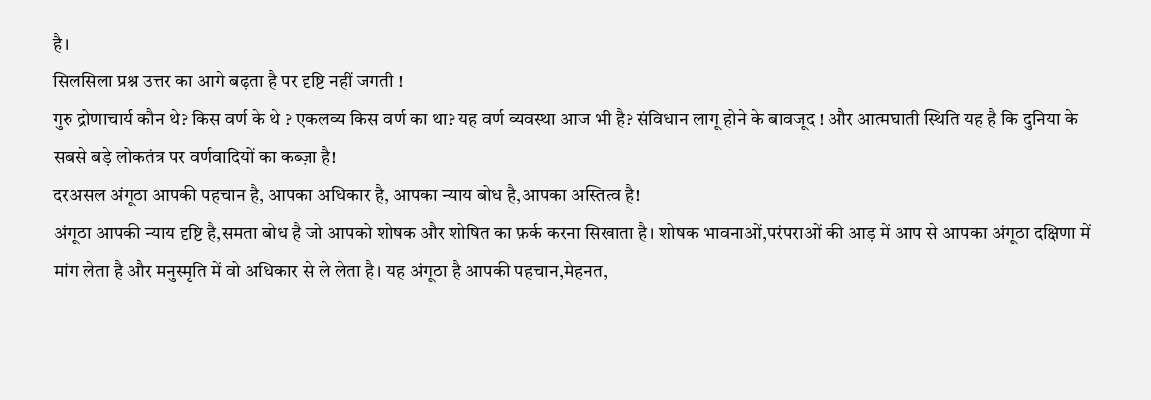है।
सिलसिला प्रश्न उत्तर का आगे बढ़ता है पर दृष्टि नहीं जगती !
गुरु द्रोणाचार्य कौन थे? किस वर्ण के थे ? एकलव्य किस वर्ण का था? यह वर्ण व्यवस्था आज भी है? संविधान लागू होने के बावजूद ! और आत्मघाती स्थिति यह है कि दुनिया के सबसे बड़े लोकतंत्र पर वर्णवादियों का कब्ज़ा है!
दरअसल अंगूठा आपकी पहचान है, आपका अधिकार है, आपका न्याय बोध है,आपका अस्तित्व है!
अंगूठा आपकी न्याय दृष्टि है,समता बोध है जो आपको शोषक और शोषित का फ़र्क करना सिखाता है। शोषक भावनाओं,परंपराओं की आड़ में आप से आपका अंगूठा दक्षिणा में मांग लेता है और मनुस्मृति में वो अधिकार से ले लेता है। यह अंगूठा है आपकी पहचान,मेहनत,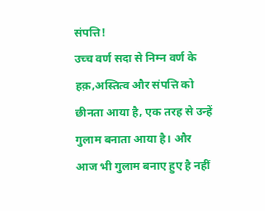संपत्ति!
उच्च वर्ण सदा से निम्न वर्ण के हक़,अस्तित्व और संपत्ति को छीनता आया है, एक तरह से उन्हें गुलाम बनाता आया है। और आज भी गुलाम बनाए हुए है नहीं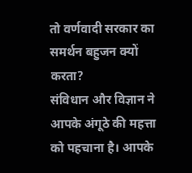तो वर्णवादी सरकार का समर्थन बहुजन क्यों करता?
संविधान और विज्ञान ने आपके अंगूठे की महत्ता को पहचाना है। आपके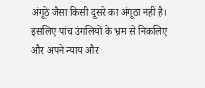अंगूठे जैसा किसी दूसरे का अंगूठा नहीं है। इसलिए पांच उंगलियों के भ्रम से निकलिए और अपने न्याय और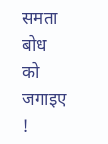समता बोध को जगाइए !